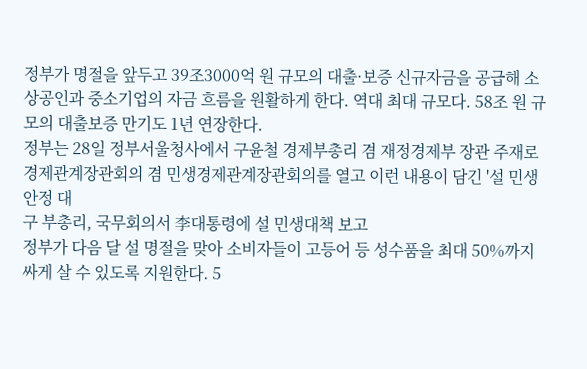정부가 명절을 앞두고 39조3000억 원 규모의 대출·보증 신규자금을 공급해 소상공인과 중소기업의 자금 흐름을 원활하게 한다. 역대 최대 규모다. 58조 원 규모의 대출보증 만기도 1년 연장한다.
정부는 28일 정부서울청사에서 구윤철 경제부총리 겸 재정경제부 장관 주재로 경제관계장관회의 겸 민생경제관계장관회의를 열고 이런 내용이 담긴 '설 민생안정 대
구 부총리, 국무회의서 李대통령에 설 민생대책 보고
정부가 다음 달 설 명절을 맞아 소비자들이 고등어 등 성수품을 최대 50%까지 싸게 살 수 있도록 지원한다. 5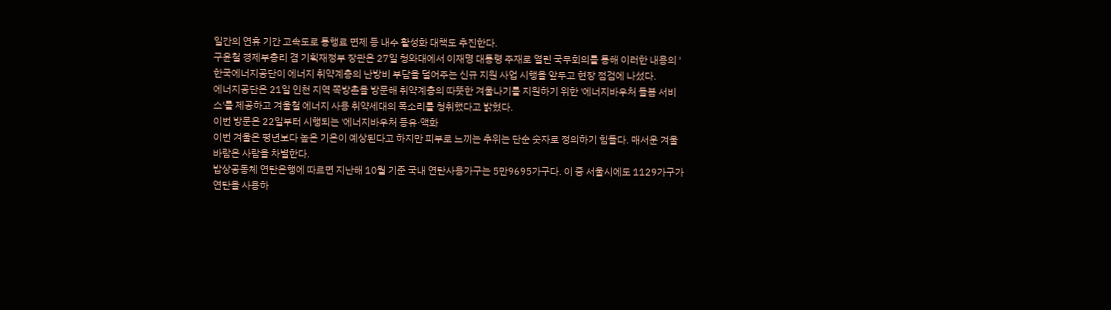일간의 연휴 기간 고속도로 통행료 면제 등 내수 활성화 대책도 추진한다.
구윤철 경제부총리 겸 기획재정부 장관은 27일 청와대에서 이재명 대통령 주재로 열린 국무회의를 통해 이러한 내용의 '
한국에너지공단이 에너지 취약계층의 난방비 부담을 덜어주는 신규 지원 사업 시행을 앞두고 현장 점검에 나섰다.
에너지공단은 21일 인천 지역 쪽방촌을 방문해 취약계층의 따뜻한 겨울나기를 지원하기 위한 '에너지바우처 돌봄 서비스'를 제공하고 겨울철 에너지 사용 취약세대의 목소리를 청취했다고 밝혔다.
이번 방문은 22일부터 시행되는 '에너지바우처 등유·액화
이번 겨울은 평년보다 높은 기온이 예상된다고 하지만 피부로 느끼는 추위는 단순 숫자로 정의하기 힘들다. 매서운 겨울바람은 사람을 차별한다.
밥상공동체 연탄은행에 따르면 지난해 10월 기준 국내 연탄사용가구는 5만9695가구다. 이 중 서울시에도 1129가구가 연탄을 사용하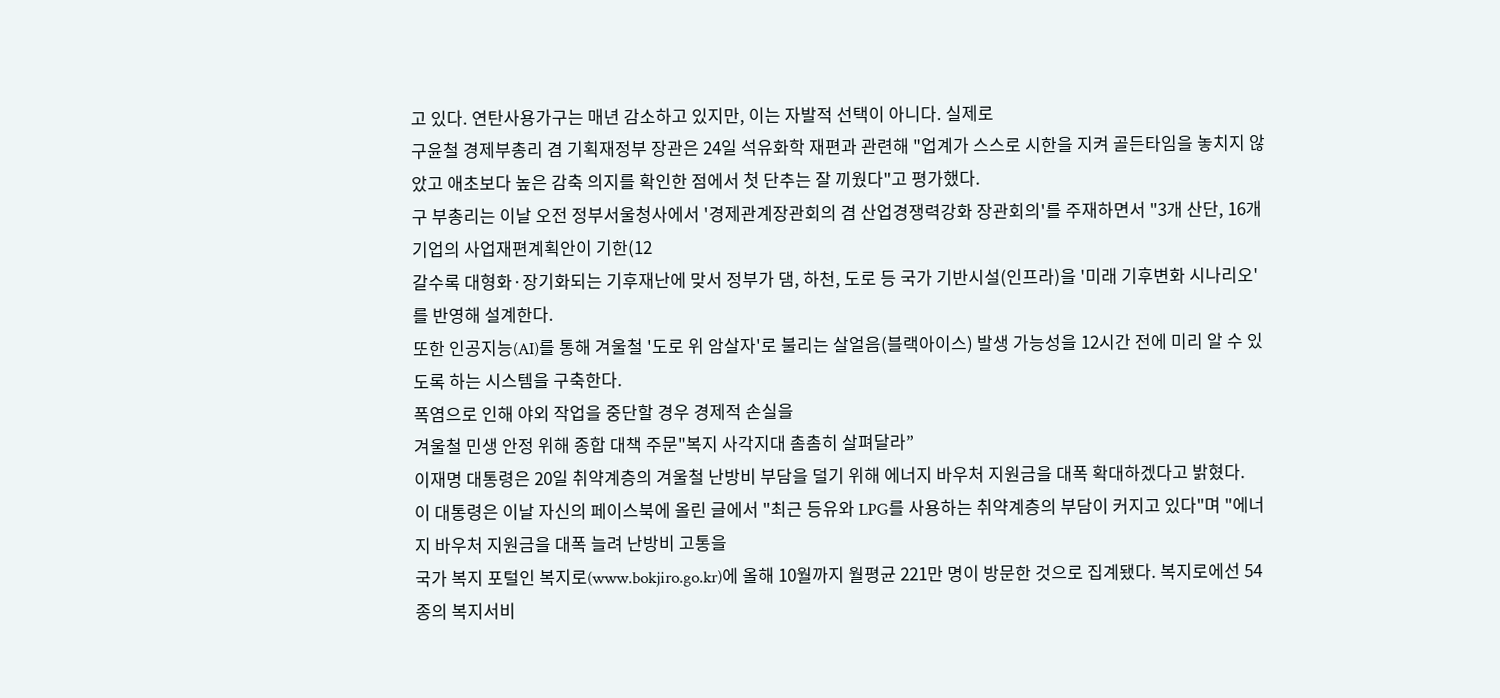고 있다. 연탄사용가구는 매년 감소하고 있지만, 이는 자발적 선택이 아니다. 실제로
구윤철 경제부총리 겸 기획재정부 장관은 24일 석유화학 재편과 관련해 "업계가 스스로 시한을 지켜 골든타임을 놓치지 않았고 애초보다 높은 감축 의지를 확인한 점에서 첫 단추는 잘 끼웠다"고 평가했다.
구 부총리는 이날 오전 정부서울청사에서 '경제관계장관회의 겸 산업경쟁력강화 장관회의'를 주재하면서 "3개 산단, 16개 기업의 사업재편계획안이 기한(12
갈수록 대형화·장기화되는 기후재난에 맞서 정부가 댐, 하천, 도로 등 국가 기반시설(인프라)을 '미래 기후변화 시나리오'를 반영해 설계한다.
또한 인공지능(AI)를 통해 겨울철 '도로 위 암살자'로 불리는 살얼음(블랙아이스) 발생 가능성을 12시간 전에 미리 알 수 있도록 하는 시스템을 구축한다.
폭염으로 인해 야외 작업을 중단할 경우 경제적 손실을
겨울철 민생 안정 위해 종합 대책 주문"복지 사각지대 촘촘히 살펴달라”
이재명 대통령은 20일 취약계층의 겨울철 난방비 부담을 덜기 위해 에너지 바우처 지원금을 대폭 확대하겠다고 밝혔다.
이 대통령은 이날 자신의 페이스북에 올린 글에서 "최근 등유와 LPG를 사용하는 취약계층의 부담이 커지고 있다"며 "에너지 바우처 지원금을 대폭 늘려 난방비 고통을
국가 복지 포털인 복지로(www.bokjiro.go.kr)에 올해 10월까지 월평균 221만 명이 방문한 것으로 집계됐다. 복지로에선 54종의 복지서비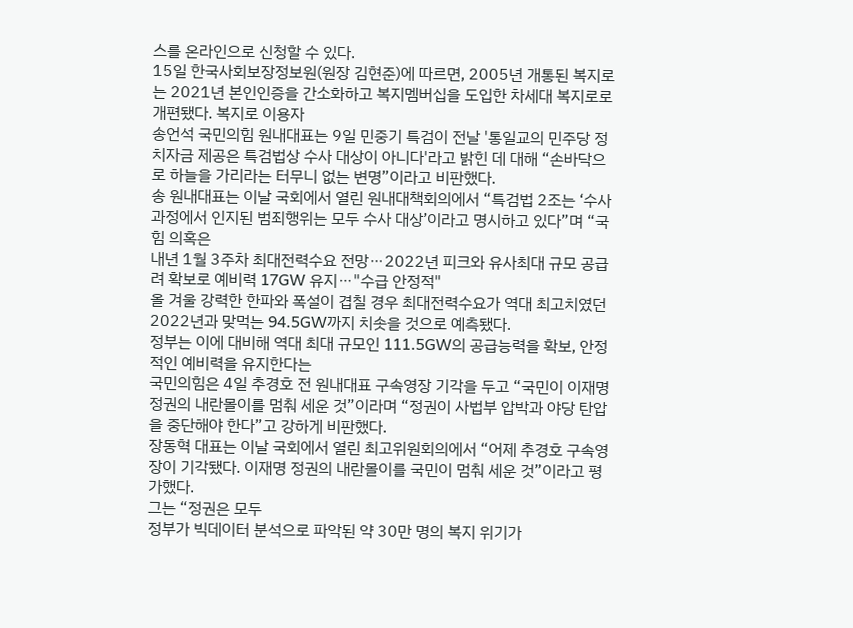스를 온라인으로 신청할 수 있다.
15일 한국사회보장정보원(원장 김현준)에 따르면, 2005년 개통된 복지로는 2021년 본인인증을 간소화하고 복지멤버십을 도입한 차세대 복지로로 개편됐다. 복지로 이용자
송언석 국민의힘 원내대표는 9일 민중기 특검이 전날 '통일교의 민주당 정치자금 제공은 특검법상 수사 대상이 아니다'라고 밝힌 데 대해 “손바닥으로 하늘을 가리라는 터무니 없는 변명”이라고 비판했다.
송 원내대표는 이날 국회에서 열린 원내대책회의에서 “특검법 2조는 ‘수사 과정에서 인지된 범죄행위는 모두 수사 대상’이라고 명시하고 있다”며 “국힘 의혹은
내년 1월 3주차 최대전력수요 전망⋯2022년 피크와 유사최대 규모 공급려 확보로 예비력 17GW 유지⋯"수급 안정적"
올 겨울 강력한 한파와 폭설이 겹칠 경우 최대전력수요가 역대 최고치였던 2022년과 맞먹는 94.5GW까지 치솟을 것으로 예측됐다.
정부는 이에 대비해 역대 최대 규모인 111.5GW의 공급능력을 확보, 안정적인 예비력을 유지한다는
국민의힘은 4일 추경호 전 원내대표 구속영장 기각을 두고 “국민이 이재명 정권의 내란몰이를 멈춰 세운 것”이라며 “정권이 사법부 압박과 야당 탄압을 중단해야 한다”고 강하게 비판했다.
장동혁 대표는 이날 국회에서 열린 최고위원회의에서 “어제 추경호 구속영장이 기각됐다. 이재명 정권의 내란몰이를 국민이 멈춰 세운 것”이라고 평가했다.
그는 “정권은 모두
정부가 빅데이터 분석으로 파악된 약 30만 명의 복지 위기가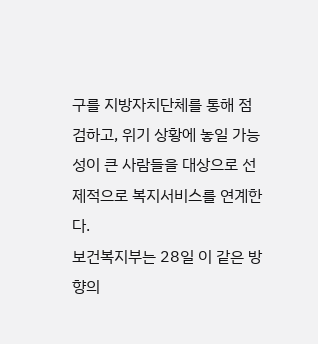구를 지방자치단체를 통해 점검하고, 위기 상황에 놓일 가능성이 큰 사람들을 대상으로 선제적으로 복지서비스를 연계한다.
보건복지부는 28일 이 같은 방향의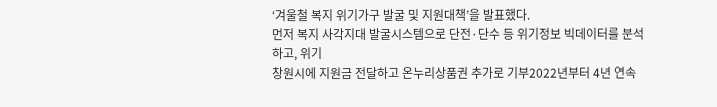‘겨울철 복지 위기가구 발굴 및 지원대책’을 발표했다.
먼저 복지 사각지대 발굴시스템으로 단전·단수 등 위기정보 빅데이터를 분석하고, 위기
창원시에 지원금 전달하고 온누리상품권 추가로 기부2022년부터 4년 연속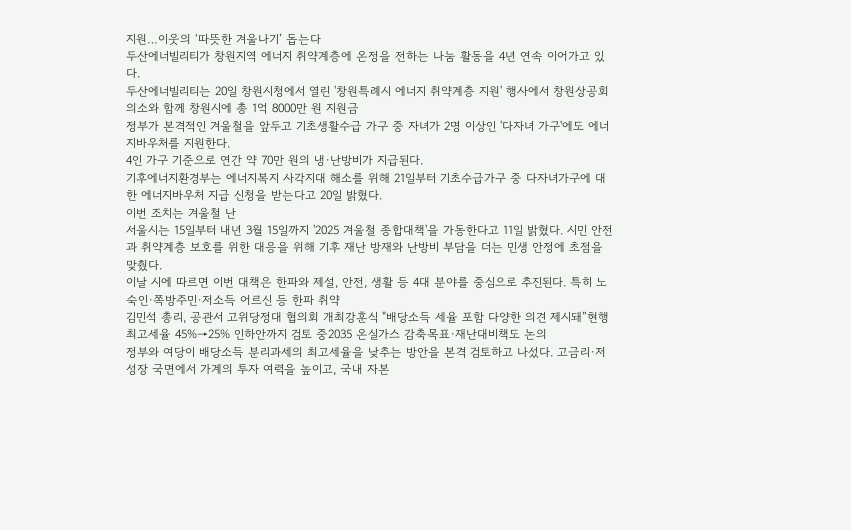지원…이웃의 ‘따뜻한 겨울나기’ 돕는다
두산에너빌리티가 창원지역 에너지 취약계층에 온정을 전하는 나눔 활동을 4년 연속 이어가고 있다.
두산에너빌리티는 20일 창원시청에서 열린 '창원특례시 에너지 취약계층 지원' 행사에서 창원상공회의소와 함께 창원시에 총 1억 8000만 원 지원금
정부가 본격적인 겨울철을 앞두고 기초생활수급 가구 중 자녀가 2명 이상인 '다자녀 가구'에도 에너지바우처를 지원한다.
4인 가구 기준으로 연간 약 70만 원의 냉·난방비가 지급된다.
기후에너지환경부는 에너지복지 사각지대 해소를 위해 21일부터 기초수급가구 중 다자녀가구에 대한 에너지바우처 지급 신청을 받는다고 20일 밝혔다.
이번 조치는 겨울철 난
서울시는 15일부터 내년 3월 15일까지 '2025 겨울철 종합대책'을 가동한다고 11일 밝혔다. 시민 안전과 취약계층 보호를 위한 대응을 위해 기후 재난 방재와 난방비 부담을 더는 민생 안정에 초점을 맞췄다.
이날 시에 따르면 이번 대책은 한파와 제설, 안전, 생활 등 4대 분야를 중심으로 추진된다. 특히 노숙인·쪽방주민·저소득 어르신 등 한파 취약
김민석 총리, 공관서 고위당정대 협의회 개최강훈식 "배당소득 세율 포함 다양한 의견 제시돼”현행 최고세율 45%→25% 인하안까지 검토 중2035 온실가스 감축목표·재난대비책도 논의
정부와 여당이 배당소득 분리과세의 최고세율을 낮추는 방안을 본격 검토하고 나섰다. 고금리·저성장 국면에서 가계의 투자 여력을 높이고, 국내 자본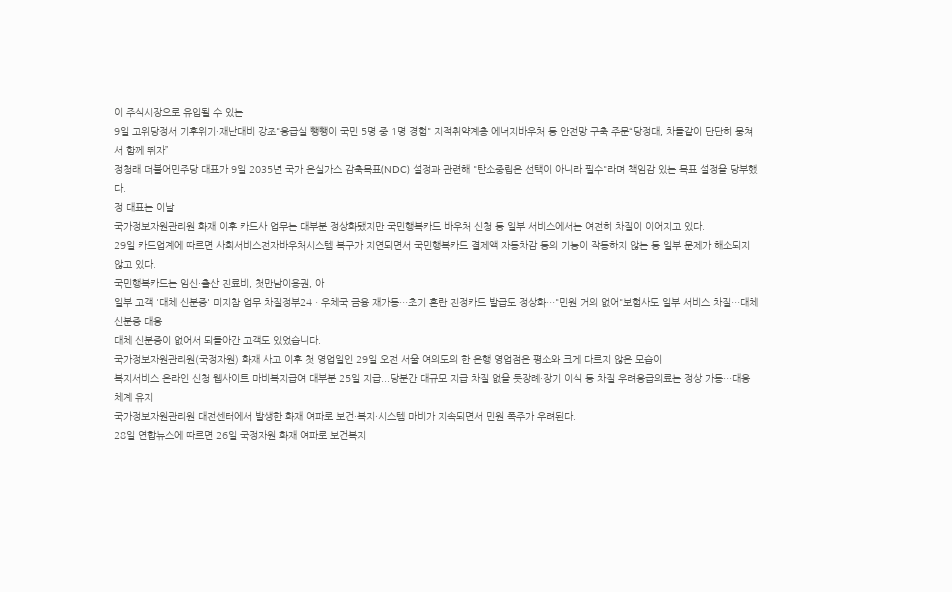이 주식시장으로 유입될 수 있는
9일 고위당정서 기후위기·재난대비 강조"응급실 뺑뺑이 국민 5명 중 1명 경험" 지적취약계층 에너지바우처 등 안전망 구축 주문“당정대, 차돌같이 단단히 뭉쳐서 함께 뛰자”
정청래 더불어민주당 대표가 9일 2035년 국가 온실가스 감축목표(NDC) 설정과 관련해 "탄소중립은 선택이 아니라 필수"라며 책임감 있는 목표 설정을 당부했다.
정 대표는 이날
국가정보자원관리원 화재 이후 카드사 업무는 대부분 정상화됐지만 국민행복카드 바우처 신청 등 일부 서비스에서는 여전히 차질이 이어지고 있다.
29일 카드업계에 따르면 사회서비스전자바우처시스템 복구가 지연되면서 국민행복카드 결제액 자동차감 등의 기능이 작동하지 않는 등 일부 문제가 해소되지 않고 있다.
국민행복카드는 임신·출산 진료비, 첫만남이용권, 아
일부 고객 '대체 신분증' 미지참 업무 차질정부24ㆍ우체국 금융 재가동…초기 혼란 진정카드 발급도 정상화…"민원 거의 없어"보험사도 일부 서비스 차질…대체 신분증 대응
대체 신분증이 없어서 되돌아간 고객도 있었습니다.
국가정보자원관리원(국정자원) 화재 사고 이후 첫 영업일인 29일 오전 서울 여의도의 한 은행 영업점은 평소와 크게 다르지 않은 모습이
복지서비스 온라인 신청 웹사이트 마비복지급여 대부분 25일 지급...당분간 대규모 지급 차질 없을 듯장례·장기 이식 등 차질 우려응급의료는 정상 가동…대응 체계 유지
국가정보자원관리원 대전센터에서 발생한 화재 여파로 보건·복지·시스템 마비가 지속되면서 민원 폭주가 우려된다.
28일 연합뉴스에 따르면 26일 국정자원 화재 여파로 보건복지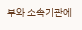부와 소속기관에